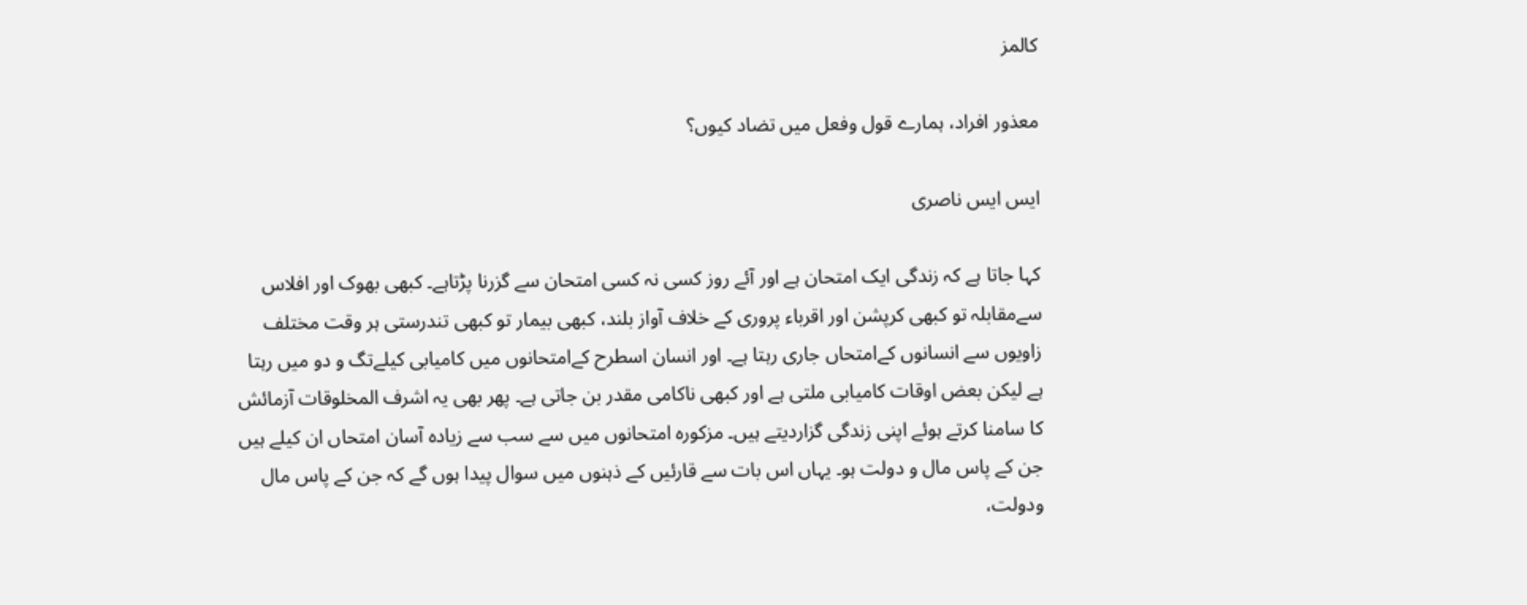کالمز

معذور افراد، ہمارے قول وفعل میں تضاد کیوں؟

ایس ایس ناصری

کہا جاتا ہے کہ زندگی ایک امتحان ہے اور آئے روز کسی نہ کسی امتحان سے گزرنا پڑتاہے۔ کبھی بھوک اور افلاس سےمقابلہ تو کبھی کرپشن اور اقرباء پروری کے خلاف آواز بلند، کبھی بیمار تو کبھی تندرستی ہر وقت مختلف زاویوں سے انسانوں کےامتحاں جاری رہتا ہے۔ اور انسان اسطرح کےامتحانوں میں کامیابی کیلےتگ و دو میں رہتا ہے لیکن بعض اوقات کامیابی ملتی ہے اور کبھی ناکامی مقدر بن جاتی ہے۔ پھر بھی یہ اشرف المخلوقات آزمائش کا سامنا کرتے ہوئے اپنی زندگی گزاردیتے ہیں۔ مزکورہ امتحانوں میں سے سب سے زیادہ آسان امتحاں ان کیلے ہیں جن کے پاس مال و دولت ہو۔ یہاں اس بات سے قارئیں کے ذہنوں میں سوال پیدا ہوں گے کہ جن کے پاس مال ودولت،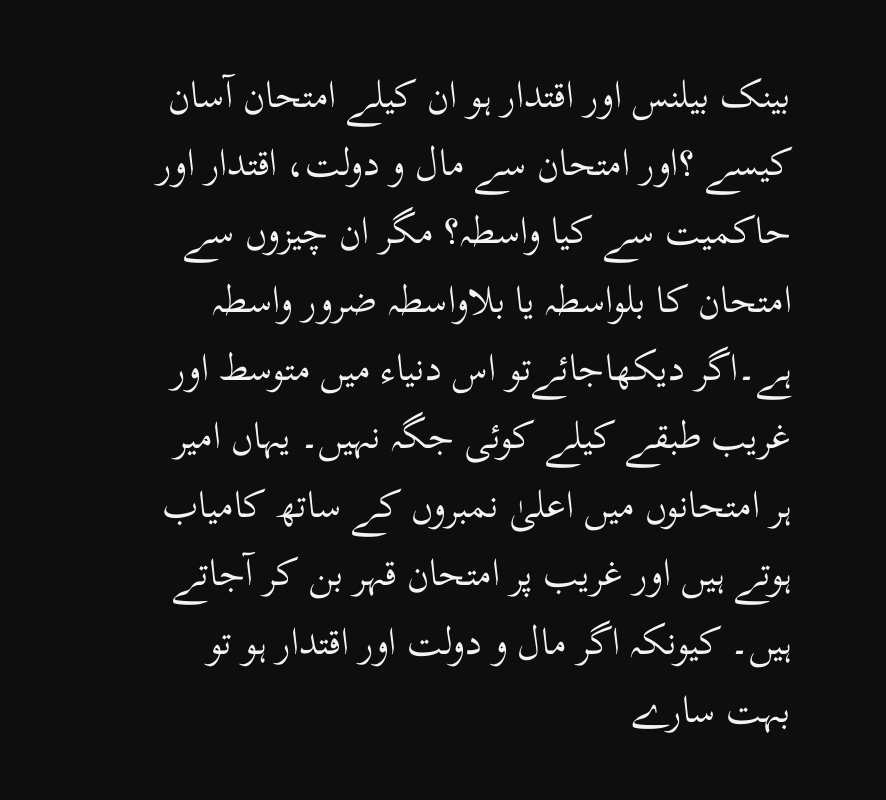بینک بیلنس اور اقتدار ہو ان کیلے امتحان آسان کیسے ؟اور امتحان سے مال و دولت، اقتدار اور حاکمیت سے کیا واسطہ؟ مگر ان چیزوں سے امتحان کا بلواسطہ یا بلاواسطہ ضرور واسطہ ہے۔اگر دیکھاجائےتو اس دنیاء میں متوسط اور غریب طبقے کیلے کوئی جگہ نہیں۔ یہاں امیر ہر امتحانوں میں اعلیٰ نمبروں کے ساتھ کامیاب ہوتے ہیں اور غریب پر امتحان قہر بن کر آجاتے ہیں۔ کیونکہ اگر مال و دولت اور اقتدار ہو تو بہت سارے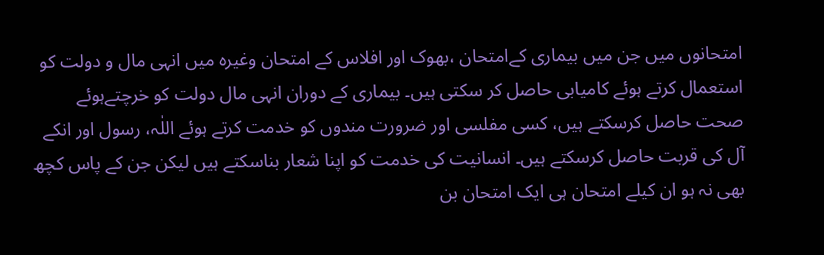امتحانوں میں جن میں بیماری کےامتحان ،بھوک اور افلاس کے امتحان وغیرہ میں انہی مال و دولت کو استعمال کرتے ہوئے کامیابی حاصل کر سکتی ہیں۔ بیماری کے دوران انہی مال دولت کو خرچتےہوئے صحت حاصل کرسکتے ہیں، کسی مفلسی اور ضرورت مندوں کو خدمت کرتے ہوئے اللٰہ، رسول اور انکے آل کی قربت حاصل کرسکتے ہیں۔ انسانیت کی خدمت کو اپنا شعار بناسکتے ہیں لیکن جن کے پاس کچھ بھی نہ ہو ان کیلے امتحان ہی ایک امتحان بن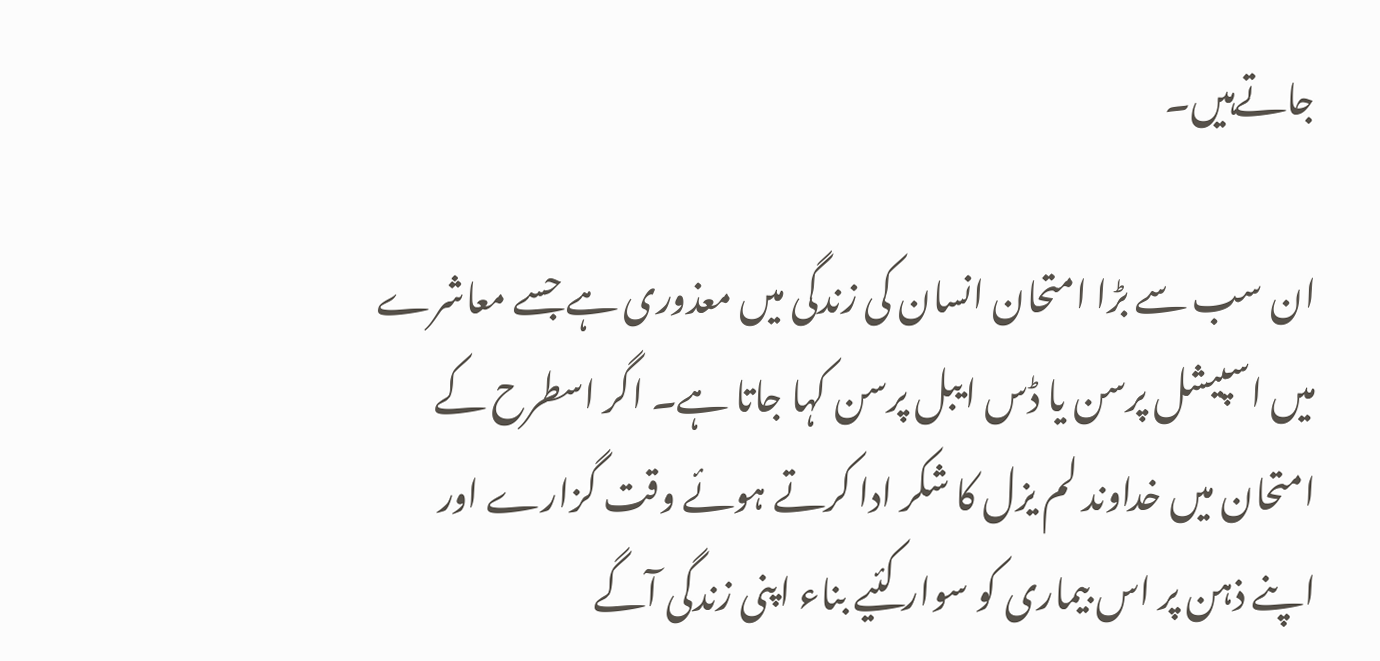جاتےہیں۔

ان سب سے بڑا امتحان انسان کی زندگی میں معذوری ہے جسے معاشرے میں اسپیشل پرسن یا ڈس ایبل پرسن کہا جاتا ہے۔ اگر اسطرح کے امتحان میں خداوند لم یزل کا شکر ادا کرتے ہوئے وقت گزارے اور اپنے ذہن پر اس بیماری کو سوار کئیے بناء اپنی زندگی آگے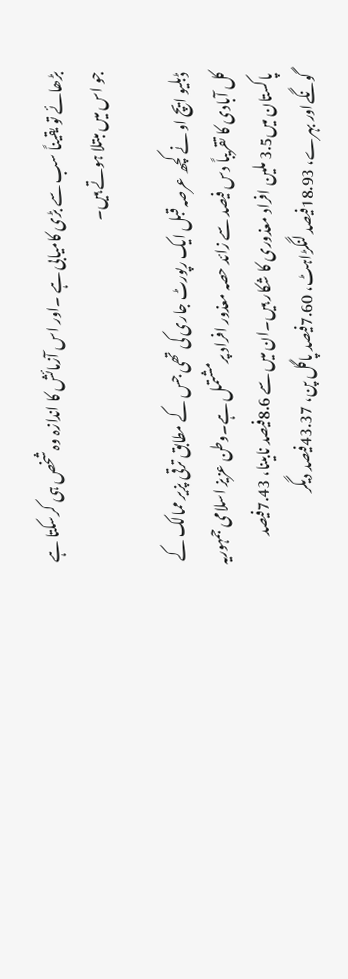بڑھائے تو یقیناً سب سے بڑی کامیابی ہے ۔اور اس آزمائش کا اندازہ وہ شخص ہی کرسکتا ہے جو اس میں مبتلا ہوتے ہیں۔

ڈبلیو ایچ او نے کچھ عرصہ قبل ایک رپورٹ جاری کی تھی جس کے مطابق ترقی پزیر ممالک کے کل آبادی کا تقریباً دس فیصد سے زائد حصہ معذور افراد پرمشتمل ہے۔وطن عزیز اسلامی جمہوریہ پاکستان میں3.5 ملین افراد معذوری کا شکار ہیں۔ان میں سے 8.6فیصد نابینا، 7.43فیصد گونگےاور بہرے، 18.93فیصد لنگڑاہٹ، 7.60فیصد پاگل پن، 43.37فیصد دیگر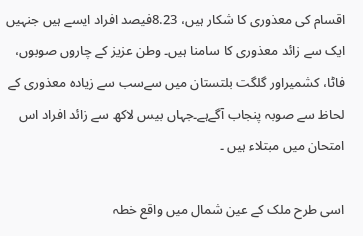اقسام کی معذوری کا شکار ہیں، 8.23فیصد افراد ایسے ہیں جنہیں ایک سے زائد معذوری کا سامنا ہیں۔ وطن عزیز کے چاروں صوبوں، فاٹا، کشمیراور گلگت بلتستان میں سےسب سے زیادہ معذوری کے لحاظ سے صوبہ پنجاب آگےہے۔جہاں بیس لاکھ سے زائد افراد اس امتحان میں مبتلاء ہیں ۔

اسی طرح ملک کے عین شمال میں واقع خطہ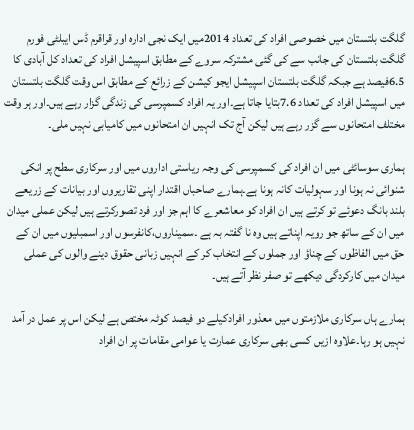گلگت بلتستان میں خصوصی افراد کی تعداد 2014میں ایک نجی ادارہ اور قراقرم ڈس ایبلٹی فورم گلگت بلتستان کی جانب سے کی گئی مشترکہ سروے کے مطابق اسپیشل افراد کی تعداد کل آبادی کا 6.5فیصد ہے جبکہ گلگت بلتستان اسپیشل ایجو کیشن کے زرائع کے مطابق اس وقت گلگت بلتستان میں اسپیشل افراد کی تعداد 7.6بتایا جاتا ہے۔اور یہ افراد کسمپرسی کی زندگی گزار رہے ہیں۔اور ہر وقت مختلف امتحانوں سے گزر رہے ہیں لیکن آج تک انہیں ان امتحانوں میں کامیابی نہیں ملی۔

ہماری سوسائٹی میں ان افراد کی کسمپرسی کی وجہ ریاستی اداروں میں اور سرکاری سطح پر انکی شنوائی نہ ہونا اور سہولیات کانہ ہونا ہے۔ہمارے صاحباں اقتدار اپنی تقاریروں اور بیانات کے زریعے بلند بانگ دعوئے تو کرتے ہیں ان افراد کو معاشعرے کا اہم جز اور فرد تصورکرتے ہیں لیکن عملی میدان میں ان کے ساتھ جو رویہ اپناتے ہیں وہ نا گفتہ بہ ہے ۔سمیناروں،کانفرسوں اور اسمبلیوں میں ان کے حق میں الفاظوں کے چناؤ اور جملوں کے انتخاب کر کے انہیں زبانی حقوق دینے والوں کی عملی میدان میں کارکردگی دیکھے تو صفر نظر آتے ہیں۔

ہمارے ہاں سرکاری ملازمتوں میں معذور افرادکیلے دو فیصد کوٹہ مختص ہے لیکن اس پر عمل در آمد نہیں ہو رہا۔علاوہ ازیں کسی بھی سرکاری عمارت یا عوامی مقامات پر ان افراد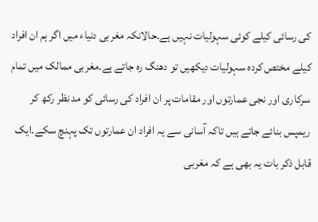کی رسائی کیلے کوئی سہولیات نہیں ہے۔حالانکہ مغربی دنیاء میں اگر ہم ان افراد کیلے مختص کردہ سہولیات دیکھیں تو دھنگ رہ جاتے ہے۔مغربی ممالک میں تمام سرکاری اور نجی عمارتوں اور مقامات پر ان افراد کی رسائی کو مد نظر رکھ کر ریمپس بنائے جاتے ہیں تاکہ آسانی سے یہ افراد ان عمارتوں تک پہنچ سکے۔ایک قابل ذکر بات یہ بھی ہے کہ مغربی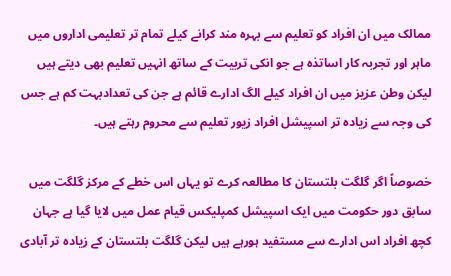ممالک میں ان افراد کو تعلیم سے بہرہ مند کرانے کیلے تمام تر تعلیمی اداروں میں ماہر اور تجربہ کار اساتذہ ہے جو انکی تربیت کے ساتھ انہیں تعلیم بھی دیتے ہیں لیکن وطن عزیز میں ان افراد کیلے الگ ادارے قائم ہے جن کی تعدادبہت کم ہے جس کی وجہ سے زیادہ تر اسپیشل افراد زیور تعلیم سے محروم رہتے ہیں۔

خصوصاً اگر گلگت بلتستان کا مطالعہ کرے تو یہاں اس خطے کے مرکز گلگت میں سابق دور حکومت میں ایک اسپیشل کمپلیکس قیام عمل میں لایا گیا ہے جہان کچھ افراد اس ادارے سے مستفید ہورہے ہیں لیکن گلگت بلتستان کے زیادہ تر آبادی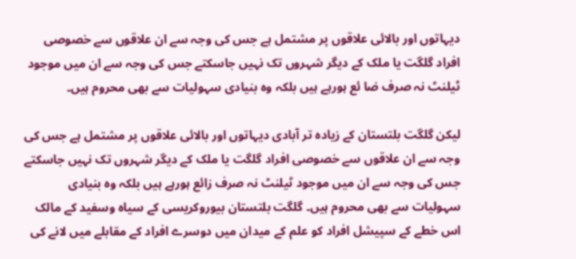دیہاتوں اور بالائی علاقوں پر مشتمل ہے جس کی وجہ سے ان علاقوں سے خصوصی افراد گلگت یا ملک کے دیگر شہروں تک نہیں جاسکتے جس کی وجہ سے ان میں موجود ٹیلنٹ نہ صرف ضا ئع ہورہے ہیں بلکہ وہ بنیادی سہولیات سے بھی محروم ہیں۔

لیکن گلگت بلتستان کے زیادہ تر آبادی دیہاتوں اور بالائی علاقوں پر مشتمل ہے جس کی وجہ سے ان علاقوں سے خصوصی افراد گلگت یا ملک کے دیگر شہروں تک نہیں جاسکتے جس کی وجہ سے ان میں موجود ٹیلنٹ نہ صرف زائع ہورہے ہیں بلکہ وہ بنیادی سہولیات سے بھی محروم ہیں۔ گلگت بلتستان بیوروکریسی کے سیاہ وسفید کے مالک اس خطے کے سپیشل افراد کو علم کے میدان میں دوسرے افراد کے مقابلے میں لانے کی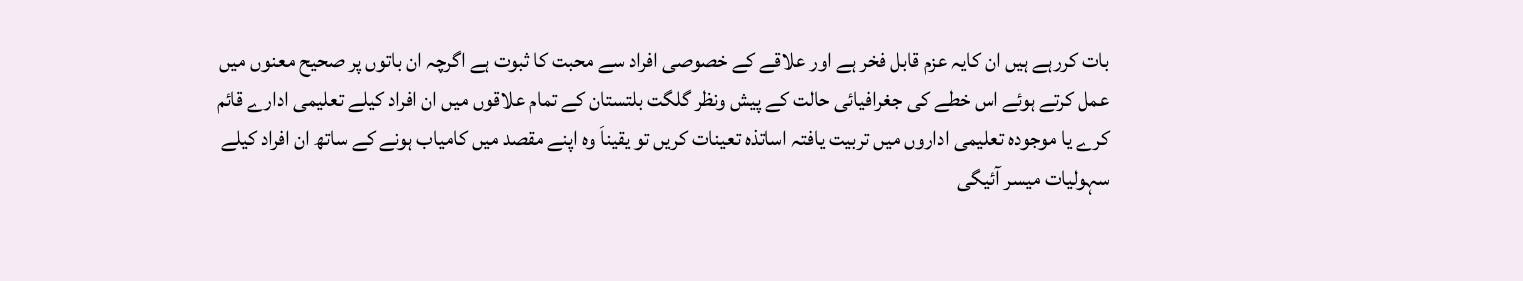بات کررہے ہیں ان کایہ عزم قابل فخر ہے اور علاقے کے خصوصی افراد سے محبت کا ثبوت ہے اگرچہ ان باتوں پر صحیح معنوں میں عمل کرتے ہوئے اس خطے کی جغرافیائی حالت کے پیش ونظر گلگت بلتستان کے تمام علاقوں میں ان افراد کیلے تعلیمی ادارے قائم کرے یا موجودہ تعلیمی اداروں میں تربیت یافتہ اساتذہ تعینات کریں تو یقیناَ وہ اپنے مقصد میں کامیاب ہونے کے ساتھ ان افراد کیلے سہولیات میسر آئیگی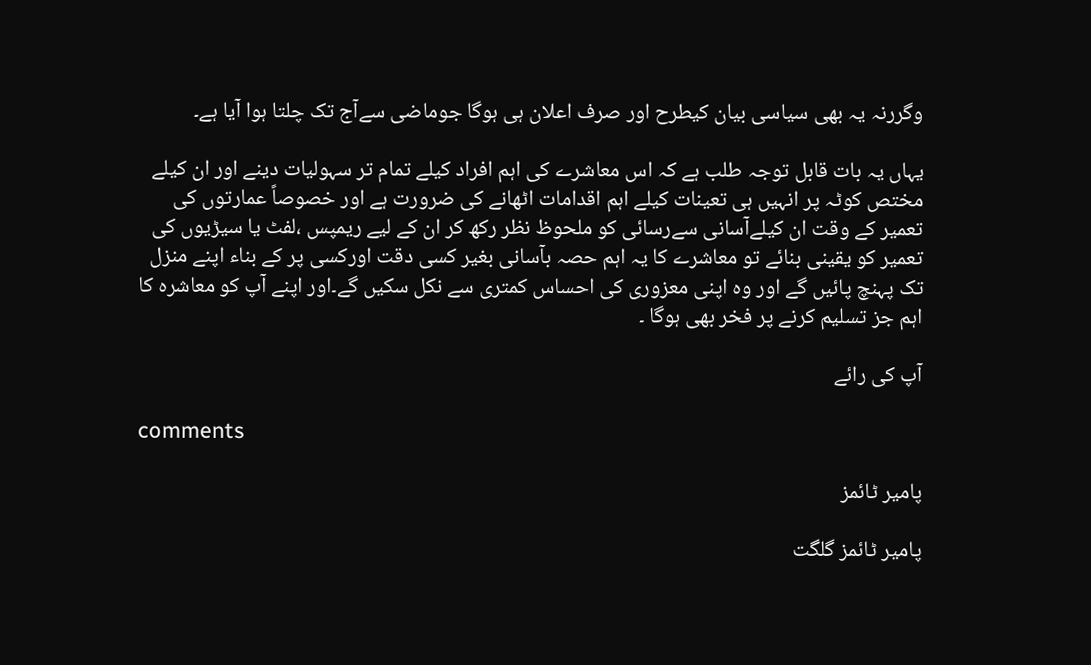وگررنہ یہ بھی سیاسی بیان کیطرح اور صرف اعلان ہی ہوگا جوماضی سےآج تک چلتا ہوا آیا ہے۔

یہاں یہ بات قابل توجہ طلب ہے کہ اس معاشرے کی اہم افراد کیلے تمام تر سہولیات دینے اور ان کیلے مختص کوٹہ پر انہیں ہی تعینات کیلے اہم اقدامات اٹھانے کی ضرورت ہے اور خصوصاً عمارتوں کی تعمیر کے وقت ان کیلےآسانی سےرسائی کو ملحوظ نظر رکھ کر ان کے لیے ریمپس ،لفٹ یا سیڑیوں کی تعمیر کو یقینی بنائے تو معاشرے کا یہ اہم حصہ بآسانی بغیر کسی دقت اورکسی پر کے بناء اپنے منزل تک پہنچ پائیں گے اور وہ اپنی معزوری کی احساس کمتری سے نکل سکیں گے۔اور اپنے آپ کو معاشرہ کا اہم جز تسلیم کرنے پر فخر بھی ہوگا ۔

آپ کی رائے

comments

پامیر ٹائمز

پامیر ٹائمز گلگت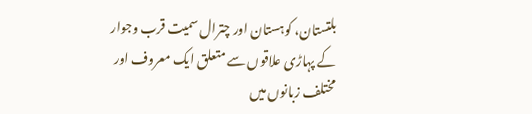بلتستان، کوہستان اور چترال سمیت قرب وجوار کے پہاڑی علاقوں سے متعلق ایک معروف اور مختلف زبانوں میں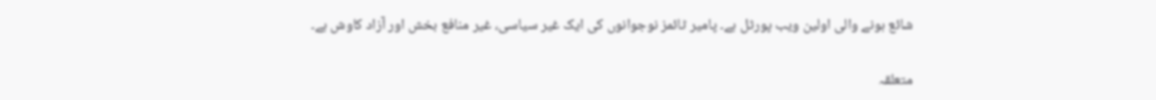شائع ہونے والی اولین ویب پورٹل ہے۔ پامیر ٹائمز نوجوانوں کی ایک غیر سیاسی، غیر منافع بخش اور آزاد کاوش ہے۔

متعلقہ